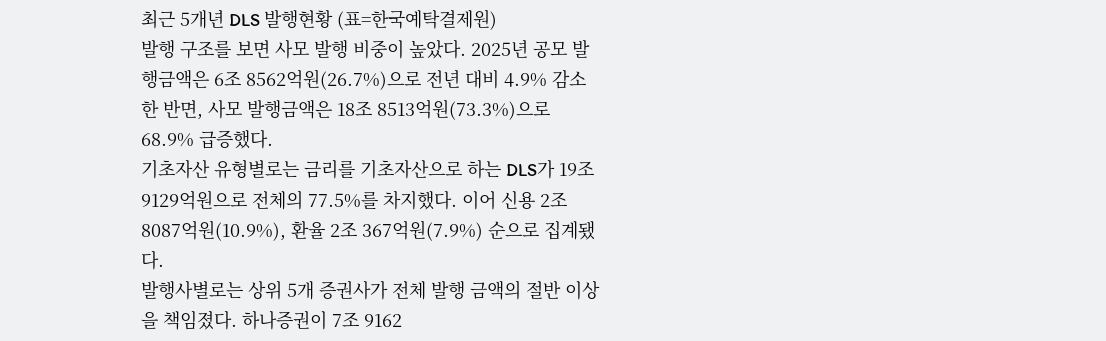최근 5개년 DLS 발행현황 (표=한국예탁결제원)
발행 구조를 보면 사모 발행 비중이 높았다. 2025년 공모 발행금액은 6조 8562억원(26.7%)으로 전년 대비 4.9% 감소한 반면, 사모 발행금액은 18조 8513억원(73.3%)으로 68.9% 급증했다.
기초자산 유형별로는 금리를 기초자산으로 하는 DLS가 19조 9129억원으로 전체의 77.5%를 차지했다. 이어 신용 2조 8087억원(10.9%), 환율 2조 367억원(7.9%) 순으로 집계됐다.
발행사별로는 상위 5개 증권사가 전체 발행 금액의 절반 이상을 책임졌다. 하나증권이 7조 9162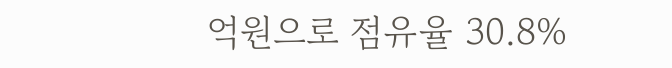억원으로 점유율 30.8%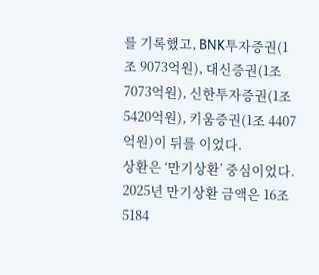를 기록했고, BNK투자증권(1조 9073억원), 대신증권(1조 7073억원), 신한투자증권(1조 5420억원), 키움증권(1조 4407억원)이 뒤를 이었다.
상환은 ‘만기상환’ 중심이었다. 2025년 만기상환 금액은 16조 5184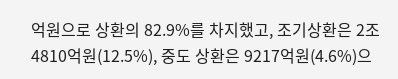억원으로 상환의 82.9%를 차지했고, 조기상환은 2조 4810억원(12.5%), 중도 상환은 9217억원(4.6%)으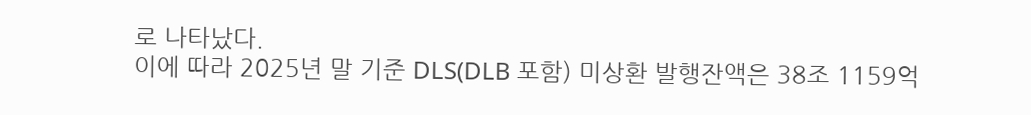로 나타났다.
이에 따라 2025년 말 기준 DLS(DLB 포함) 미상환 발행잔액은 38조 1159억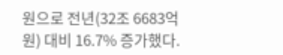원으로 전년(32조 6683억원) 대비 16.7% 증가했다.